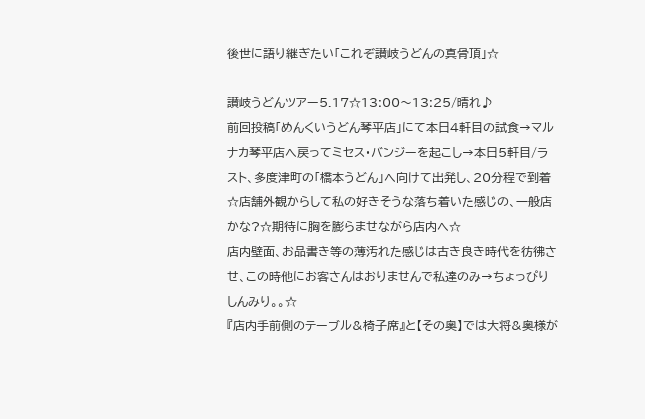後世に語り継ぎたい「これぞ讃岐うどんの真骨頂」☆

讃岐うどんツアー5.17☆13:00〜13:25/晴れ♪
前回投稿「めんくいうどん琴平店」にて本日4軒目の試食→マルナカ琴平店へ戻ってミセス・バンジーを起こし→本日5軒目/ラスト、多度津町の「橋本うどん」へ向けて出発し、20分程で到着☆店舗外観からして私の好きそうな落ち着いた感じの、一般店かな?☆期待に胸を膨らませながら店内へ☆
店内壁面、お品書き等の薄汚れた感じは古き良き時代を彷彿させ、この時他にお客さんはおりませんで私達のみ→ちょっぴりしんみり。。☆
『店内手前側のテーブル&椅子席』と【その奥】では大将&奥様が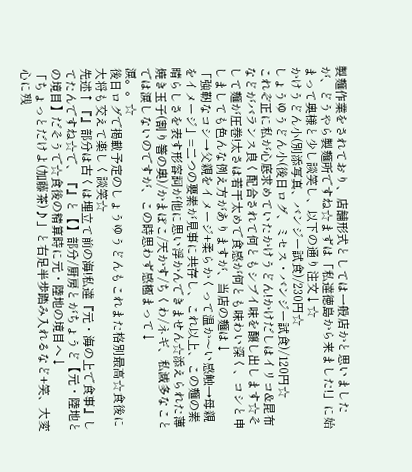製麺作業をされており、店舗形式としては一般店かと思いましたが、どうやら製麺所ですね☆まずは「私達徳島から来ました!」に始まって奥様と少し談笑し、以下の通り注文↓☆
かけうどん小(別添写真、バンジー試食)/230円☆
しょうゆうどん小(後日ログ、ミセス・バンジー試食)/120円☆
これぞ正に私が心底求めていたかけうどん!かけだしはイリコ&昆布などがバランス良く配合されて何ともシブイ味を醸し出します☆そして麺が圧巻!太さは若干太めで食感が何とも味わい深く、コシと申しましても色んな例え方がありますが、当店の麺は↓
「強靭なコシ→父親をイメージ+柔らかくって温か〜い感触→母親をイメージ」=二つの要素が見事に共存し、これ以上、この麺の素晴らしさを表す形容詞が他に思い浮かんできません☆添えられた薄焼き玉子(割り箸の奥)/かまぼこ/天かす/ちくわ/ネギ、私滅多なことでは涙しないのですが、この時思わず感極まって↓
涙。。☆
後日ログで掲載予定のしょうゆうどんもこれまた格別最高☆食後に大将も交えて楽しく談笑☆
先述↑『』部分は古くは埋立て前の海!私達『元・海の上で食事』してたんですね☆で、『』と【】部分/厨房とがちょうど【元・陸地との境目】だそうで☆食後の精算時に元・陸地の境目へ↓
「ちょっとだけよ(加藤茶)♪」と右足半歩踏み入れるなど+笑、大変心に残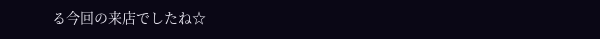る今回の来店でしたね☆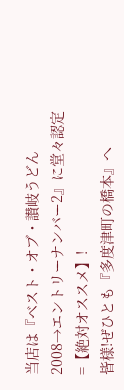当店は『ベスト・オブ・讃岐うどん2008→エントリーナンバー2』に堂々認定=【絶対オススメ】!
皆様!ぜひとも『多度津町の橋本』へ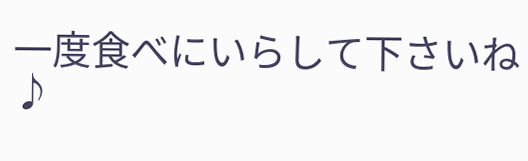一度食べにいらして下さいね♪